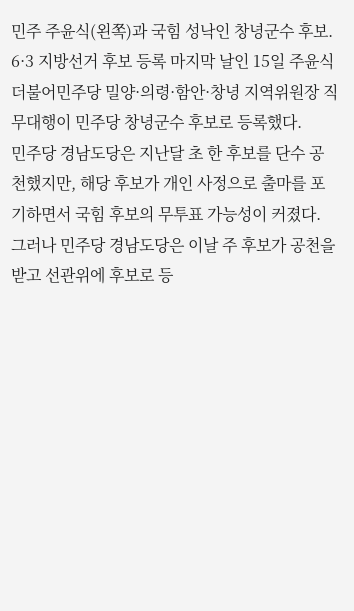민주 주윤식(왼쪽)과 국힘 성낙인 창녕군수 후보.
6·3 지방선거 후보 등록 마지막 날인 15일 주윤식 더불어민주당 밀양·의령·함안·창녕 지역위원장 직무대행이 민주당 창녕군수 후보로 등록했다.
민주당 경남도당은 지난달 초 한 후보를 단수 공천했지만, 해당 후보가 개인 사정으로 출마를 포기하면서 국힘 후보의 무투표 가능성이 커졌다.
그러나 민주당 경남도당은 이날 주 후보가 공천을 받고 선관위에 후보로 등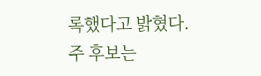록했다고 밝혔다.
주 후보는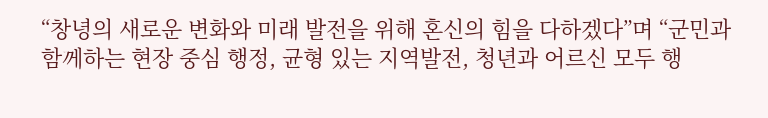“창녕의 새로운 변화와 미래 발전을 위해 혼신의 힘을 다하겠다”며 “군민과 함께하는 현장 중심 행정, 균형 있는 지역발전, 청년과 어르신 모두 행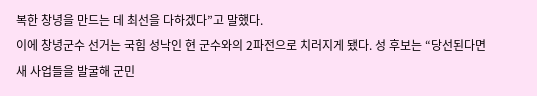복한 창녕을 만드는 데 최선을 다하겠다”고 말했다.
이에 창녕군수 선거는 국힘 성낙인 현 군수와의 2파전으로 치러지게 됐다. 성 후보는 “당선된다면 새 사업들을 발굴해 군민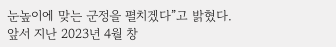눈높이에 맞는 군정을 펼치겠다”고 밝혔다.
앞서 지난 2023년 4월 창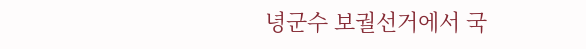녕군수 보궐선거에서 국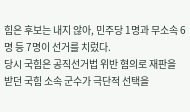힘은 후보는 내지 않아, 민주당 1명과 무소속 6명 등 7명이 선거를 치렀다.
당시 국힘은 공직선거법 위반 혐의로 재판을 받던 국힘 소속 군수가 극단적 선택을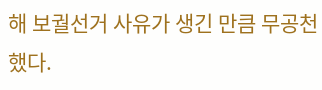해 보궐선거 사유가 생긴 만큼 무공천했다.